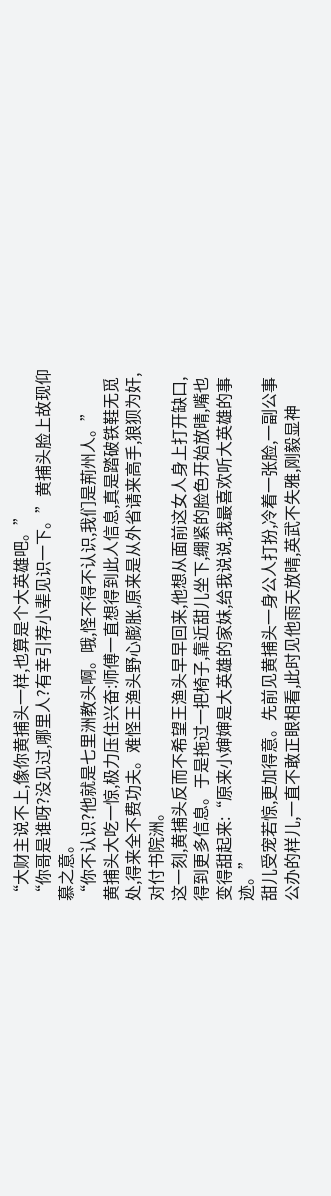“大财主说不上,像你黄捕头一样,也算是个大英雄吧。”
“你哥是谁呀?没见过,哪里人?有幸引荐小辈见识一下。”黄捕头脸上故现仰慕之意。
“你不认识?他就是七里洲教头啊。哦,怪不得不认识,我们是荊州人。”
黄捕头大吃一惊,极力压住兴奋:师傅一直想得到此人信息,真是踏破铁鞋无觅处,得来全不费功夫。难怪王渔头野心膨胀,原来是从外省请来高手,狼狈为奸,对付书院洲。
这一刻,黄捕头反而不希望王渔头早早回来,他想从面前这女人身上打开缺口,得到更多信息。于是拖过一把椅子,靠近甜儿坐下,绷紧的脸色开始放晴,嘴也变得甜起来:“原来小婶婶是大英雄的家妺,给我说说,我最喜欢听大英雄的事迹。”
甜儿受宠若惊,更加得意。先前见黄捕头一身公人打扮,冷着一张脸,一副公事公办的样儿,一直不敢正眼相看,此时见他雨天放晴,英武不失雅,刚毅显神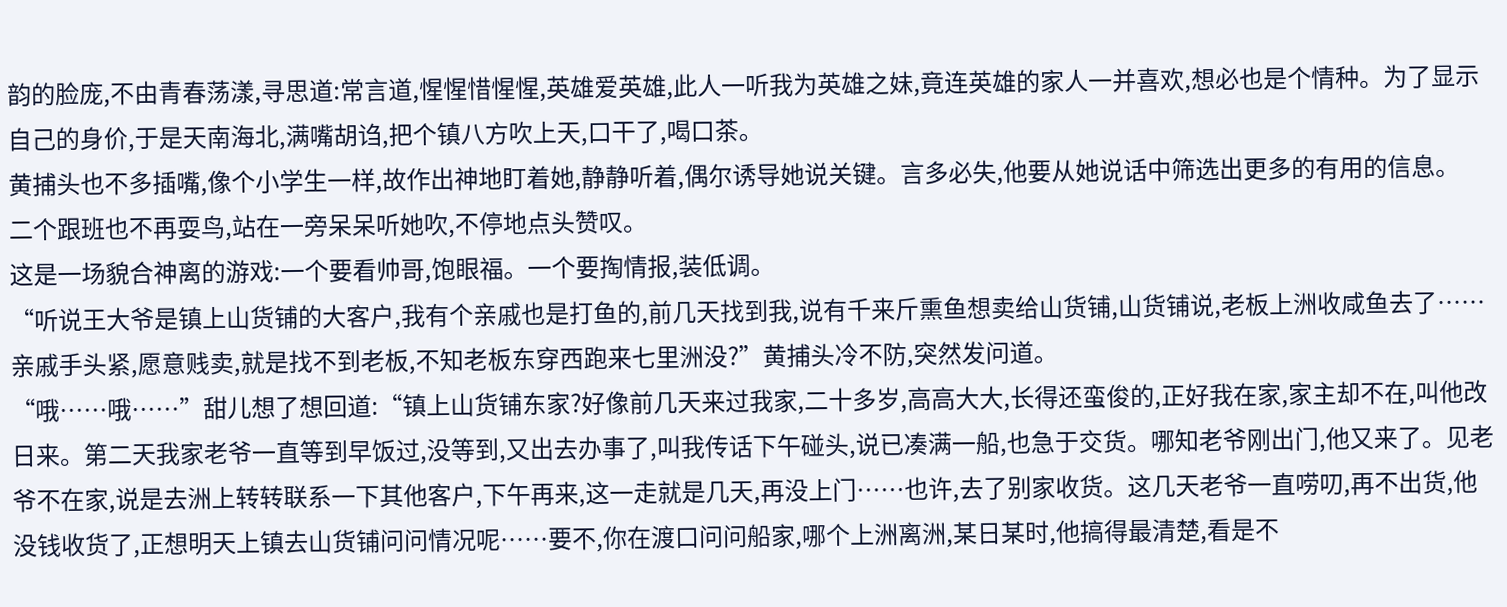韵的脸庞,不由青春荡漾,寻思道:常言道,惺惺惜惺惺,英雄爱英雄,此人一听我为英雄之妹,竟连英雄的家人一并喜欢,想必也是个情种。为了显示自己的身价,于是天南海北,满嘴胡诌,把个镇八方吹上天,口干了,喝口茶。
黄捕头也不多插嘴,像个小学生一样,故作出神地盯着她,静静听着,偶尔诱导她说关键。言多必失,他要从她说话中筛选出更多的有用的信息。
二个跟班也不再耍鸟,站在一旁呆呆听她吹,不停地点头赞叹。
这是一场貌合神离的游戏:一个要看帅哥,饱眼福。一个要掏情报,装低调。
“听说王大爷是镇上山货铺的大客户,我有个亲戚也是打鱼的,前几天找到我,说有千来斤熏鱼想卖给山货铺,山货铺说,老板上洲收咸鱼去了……亲戚手头紧,愿意贱卖,就是找不到老板,不知老板东穿西跑来七里洲没?”黄捕头冷不防,突然发问道。
“哦……哦……”甜儿想了想回道:“镇上山货铺东家?好像前几天来过我家,二十多岁,高高大大,长得还蛮俊的,正好我在家,家主却不在,叫他改日来。第二天我家老爷一直等到早饭过,没等到,又出去办事了,叫我传话下午碰头,说已凑满一船,也急于交货。哪知老爷刚出门,他又来了。见老爷不在家,说是去洲上转转联系一下其他客户,下午再来,这一走就是几天,再没上门……也许,去了别家收货。这几天老爷一直唠叨,再不出货,他没钱收货了,正想明天上镇去山货铺问问情况呢……要不,你在渡口问问船家,哪个上洲离洲,某日某时,他搞得最清楚,看是不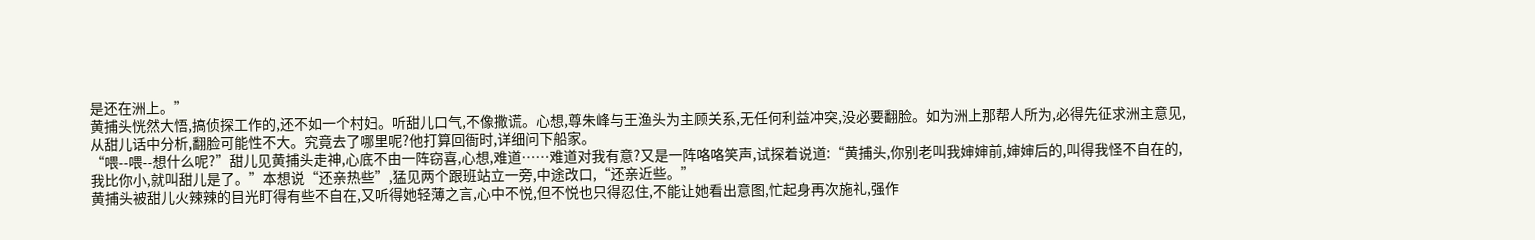是还在洲上。”
黄捕头恍然大悟,搞侦探工作的,还不如一个村妇。听甜儿口气,不像撒谎。心想,尊朱峰与王渔头为主顾关系,无任何利益冲突,没必要翻脸。如为洲上那帮人所为,必得先征求洲主意见,从甜儿话中分析,翻脸可能性不大。究竟去了哪里呢?他打算回衙时,详细问下船家。
“喂--喂--想什么呢?”甜儿见黄捕头走神,心底不由一阵窃喜,心想,难道……难道对我有意?又是一阵咯咯笑声,试探着说道:“黄捕头,你别老叫我婶婶前,婶婶后的,叫得我怪不自在的,我比你小,就叫甜儿是了。”本想说“还亲热些”,猛见两个跟班站立一旁,中途改口,“还亲近些。”
黄捕头被甜儿火辣辣的目光盯得有些不自在,又听得她轻薄之言,心中不悦,但不悦也只得忍住,不能让她看出意图,忙起身再次施礼,强作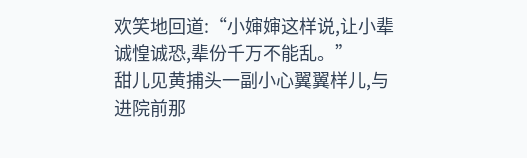欢笑地回道:“小婶婶这样说,让小辈诚惶诚恐,辈份千万不能乱。”
甜儿见黄捕头一副小心翼翼样儿,与进院前那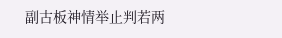副古板神情举止判若两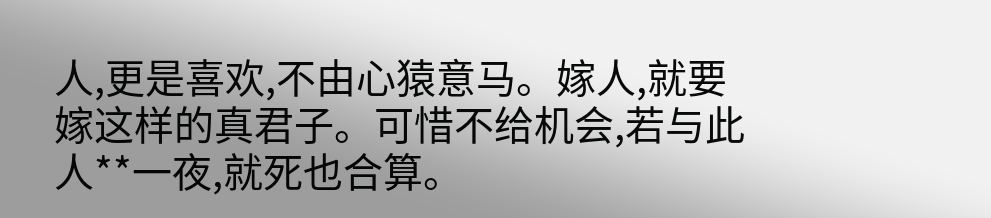人,更是喜欢,不由心猿意马。嫁人,就要嫁这样的真君子。可惜不给机会,若与此人**一夜,就死也合算。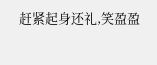赶紧起身还礼,笑盈盈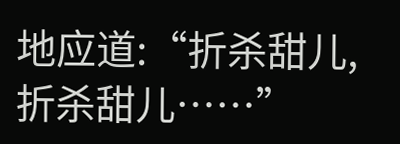地应道:“折杀甜儿,折杀甜儿……”